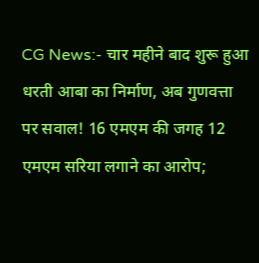CG News:- चार महीने बाद शुरू हुआ धरती आबा का निर्माण, अब गुणवत्ता पर सवाल! 16 एमएम की जगह 12 एमएम सरिया लगाने का आरोप;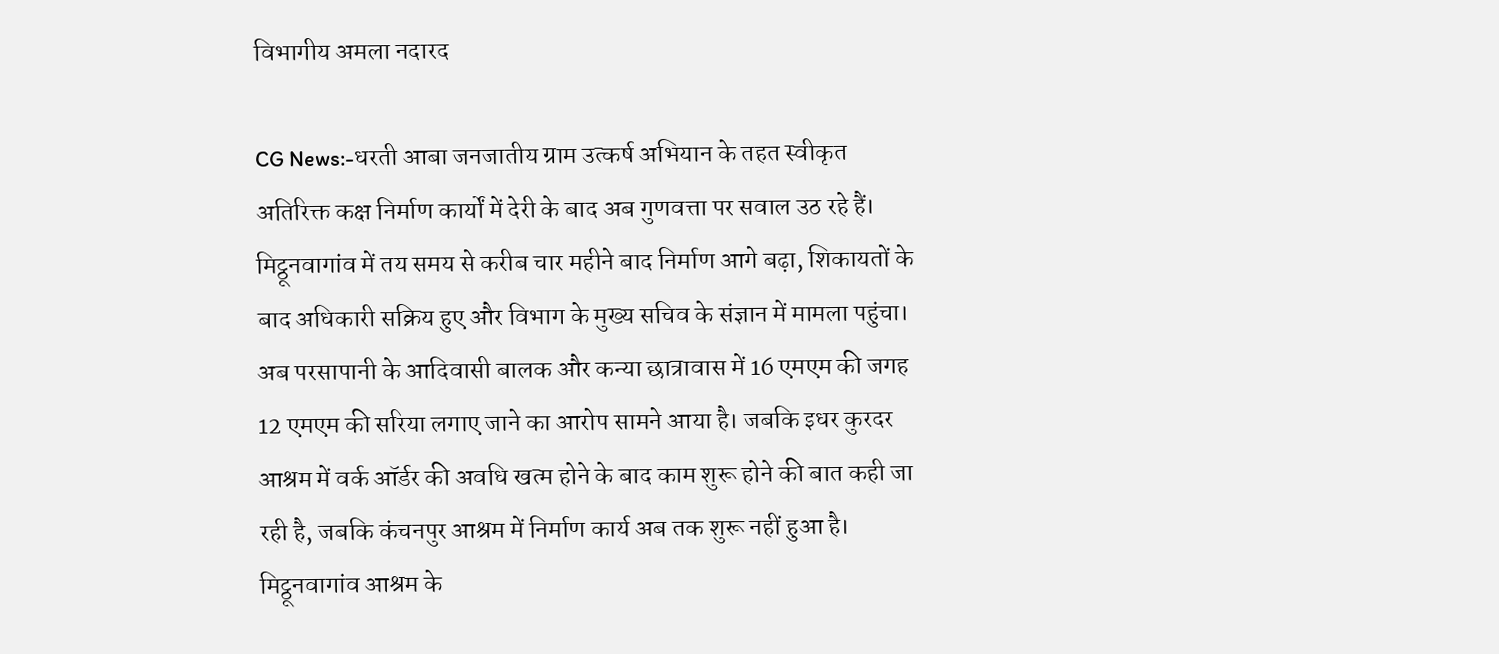विभागीय अमला नदारद

CG News:-धरती आबा जनजातीय ग्राम उत्कर्ष अभियान के तहत स्वीकृत अतिरिक्त कक्ष निर्माण कार्यों में देरी के बाद अब गुणवत्ता पर सवाल उठ रहे हैं। मिट्ठूनवागांव में तय समय से करीब चार महीने बाद निर्माण आगे बढ़ा, शिकायतों के बाद अधिकारी सक्रिय हुए और विभाग के मुख्य सचिव के संज्ञान में मामला पहुंचा। अब परसापानी के आदिवासी बालक और कन्या छात्रावास में 16 एमएम की जगह 12 एमएम की सरिया लगाए जाने का आरोप सामने आया है। जबकि इधर कुरदर आश्रम में वर्क ऑर्डर की अवधि खत्म होने के बाद काम शुरू होने की बात कही जा रही है, जबकि कंचनपुर आश्रम में निर्माण कार्य अब तक शुरू नहीं हुआ है। मिट्ठूनवागांव आश्रम के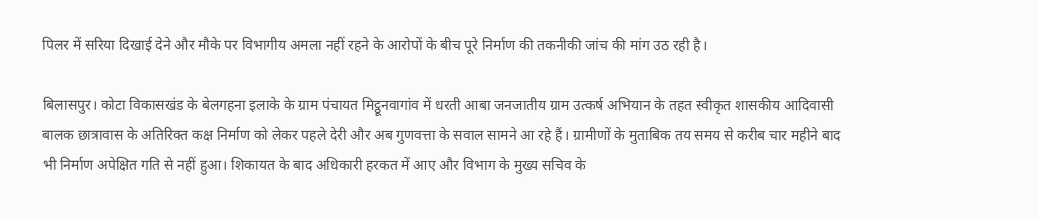पिलर में सरिया दिखाई देने और मौके पर विभागीय अमला नहीं रहने के आरोपों के बीच पूरे निर्माण की तकनीकी जांच की मांग उठ रही है।

बिलासपुर। कोटा विकासखंड के बेलगहना इलाके के ग्राम पंचायत मिट्ठूनवागांव में धरती आबा जनजातीय ग्राम उत्कर्ष अभियान के तहत स्वीकृत शासकीय आदिवासी बालक छात्रावास के अतिरिक्त कक्ष निर्माण को लेकर पहले देरी और अब गुणवत्ता के सवाल सामने आ रहे हैं। ग्रामीणों के मुताबिक तय समय से करीब चार महीने बाद भी निर्माण अपेक्षित गति से नहीं हुआ। शिकायत के बाद अधिकारी हरकत में आए और विभाग के मुख्य सचिव के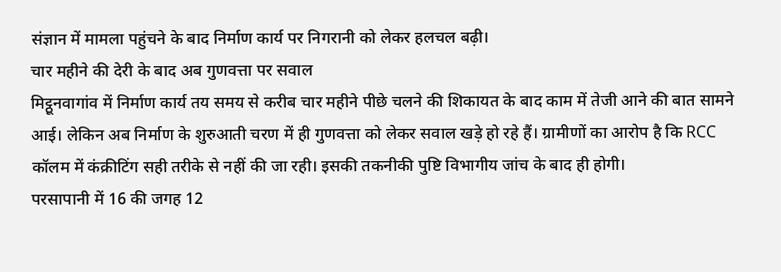संज्ञान में मामला पहुंचने के बाद निर्माण कार्य पर निगरानी को लेकर हलचल बढ़ी।
चार महीने की देरी के बाद अब गुणवत्ता पर सवाल
मिट्ठूनवागांव में निर्माण कार्य तय समय से करीब चार महीने पीछे चलने की शिकायत के बाद काम में तेजी आने की बात सामने आई। लेकिन अब निर्माण के शुरुआती चरण में ही गुणवत्ता को लेकर सवाल खड़े हो रहे हैं। ग्रामीणों का आरोप है कि RCC कॉलम में कंक्रीटिंग सही तरीके से नहीं की जा रही। इसकी तकनीकी पुष्टि विभागीय जांच के बाद ही होगी।
परसापानी में 16 की जगह 12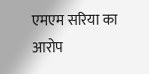एमएम सरिया का आरोप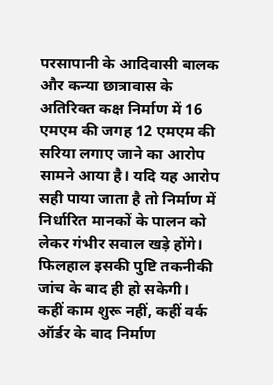परसापानी के आदिवासी बालक और कन्या छात्रावास के अतिरिक्त कक्ष निर्माण में 16 एमएम की जगह 12 एमएम की सरिया लगाए जाने का आरोप सामने आया है। यदि यह आरोप सही पाया जाता है तो निर्माण में निर्धारित मानकों के पालन को लेकर गंभीर सवाल खड़े होंगे। फिलहाल इसकी पुष्टि तकनीकी जांच के बाद ही हो सकेगी।
कहीं काम शुरू नहीं, कहीं वर्क ऑर्डर के बाद निर्माण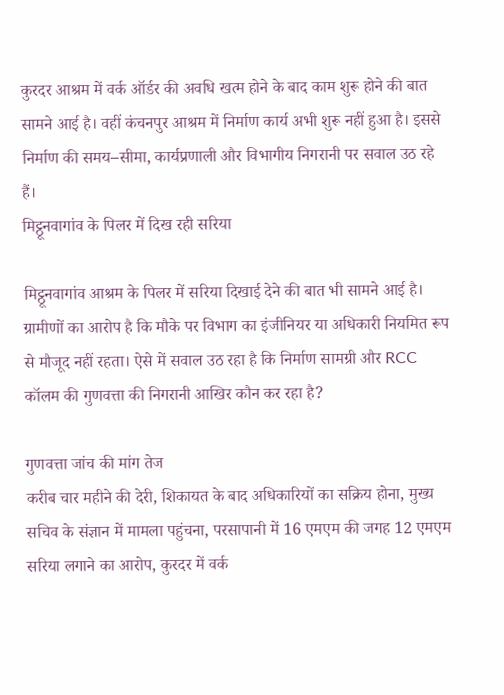कुरदर आश्रम में वर्क ऑर्डर की अवधि खत्म होने के बाद काम शुरू होने की बात सामने आई है। वहीं कंचनपुर आश्रम में निर्माण कार्य अभी शुरू नहीं हुआ है। इससे निर्माण की समय–सीमा, कार्यप्रणाली और विभागीय निगरानी पर सवाल उठ रहे हैं।
मिट्ठूनवागांव के पिलर में दिख रही सरिया

मिट्ठूनवागांव आश्रम के पिलर में सरिया दिखाई देने की बात भी सामने आई है। ग्रामीणों का आरोप है कि मौके पर विभाग का इंजीनियर या अधिकारी नियमित रूप से मौजूद नहीं रहता। ऐसे में सवाल उठ रहा है कि निर्माण सामग्री और RCC कॉलम की गुणवत्ता की निगरानी आखिर कौन कर रहा है?

गुणवत्ता जांच की मांग तेज
करीब चार महीने की देरी, शिकायत के बाद अधिकारियों का सक्रिय होना, मुख्य सचिव के संज्ञान में मामला पहुंचना, परसापानी में 16 एमएम की जगह 12 एमएम सरिया लगाने का आरोप, कुरदर में वर्क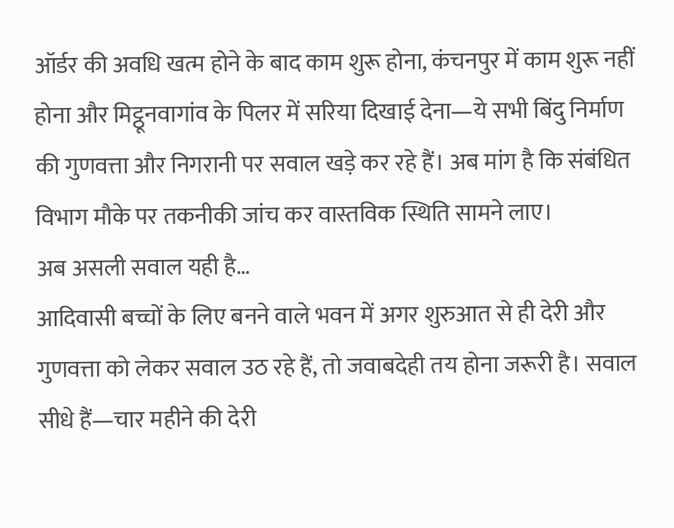ऑर्डर की अवधि खत्म होने के बाद काम शुरू होना, कंचनपुर में काम शुरू नहीं होना और मिट्ठूनवागांव के पिलर में सरिया दिखाई देना—ये सभी बिंदु निर्माण की गुणवत्ता और निगरानी पर सवाल खड़े कर रहे हैं। अब मांग है कि संबंधित विभाग मौके पर तकनीकी जांच कर वास्तविक स्थिति सामने लाए।
अब असली सवाल यही है…
आदिवासी बच्चों के लिए बनने वाले भवन में अगर शुरुआत से ही देरी और गुणवत्ता को लेकर सवाल उठ रहे हैं, तो जवाबदेही तय होना जरूरी है। सवाल सीधे हैं—चार महीने की देरी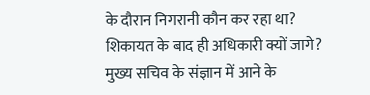के दौरान निगरानी कौन कर रहा था? शिकायत के बाद ही अधिकारी क्यों जागे? मुख्य सचिव के संज्ञान में आने के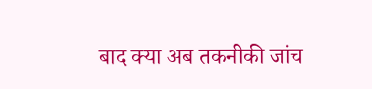बाद क्या अब तकनीकी जांच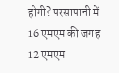होगी? परसापानी में 16 एमएम की जगह 12 एमएम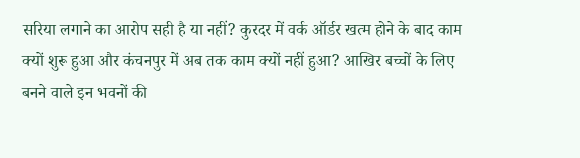सरिया लगाने का आरोप सही है या नहीं? कुरदर में वर्क ऑर्डर खत्म होने के बाद काम क्यों शुरू हुआ और कंचनपुर में अब तक काम क्यों नहीं हुआ? आखिर बच्चों के लिए बनने वाले इन भवनों की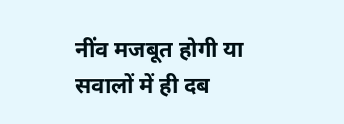नींव मजबूत होगी या सवालों में ही दब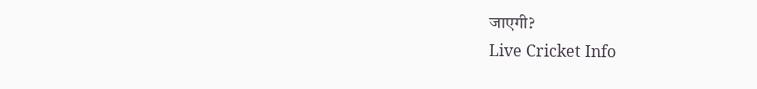जाएगी?
Live Cricket Info